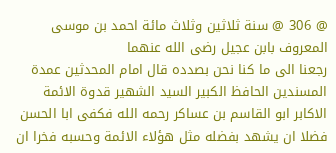@ 306 @ سنة ثلاثين وثلاث مائة احمد بن موسى المعروف بابن عجيل رضى الله عنهما
رجعنا الى ما كنا نحن بصدده قال امام المحدثين عمدة المسندين الحافظ الكبير السيد الشهير قدوة الائمة الاكابر ابو القاسم بن عساكر رحمه الله فكفى ابا الحسن فضلا ان يشهد بفضله مثل هؤلاء الائمة وحسبه فخرا ان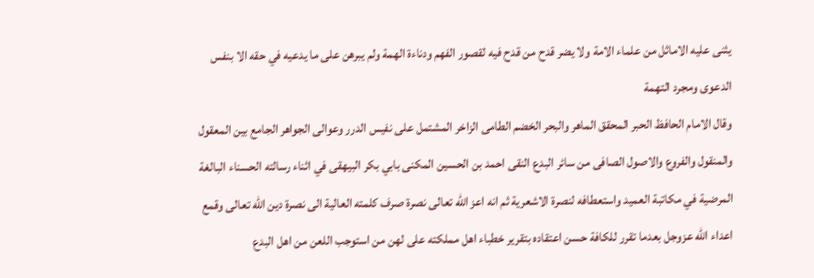يثنى عليه الاماثل من علماء الامة ولا يضر قدح من قدح فيه لقصور الفهم ودناءة الهمة ولم يبرهن على ما يدعيه في حقه الا بنفس الدعوى ومجرد التهمة
وقال الامام الحافظ الحبر المحقق الماهر والبحر الخضم الطامى الزاخر المشتمل على نفيس الدرر وعوالى الجواهر الجامع بين المعقول والمنقول والفروع والاصول الصافى من سائر البدع النقى احمد بن الحسين المكنى بابي بكر البيهقى في اثناء رسالته الحسناء البالغة المرضية في مكاتبة العميد واستعطافه لنصرة الاشعرية ثم انه اعز الله تعالى نصرة صرف كلمته العالية الى نصرة دين الله تعالى وقمع اعداء الله عزوجل بعدما تقرر للكافة حسن اعتقاده بتقرير خطباء اهل مملكته على لهن من استوجب اللعن من اهل البدع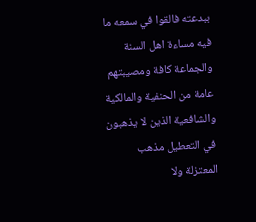ببدعته فالقوا في سمعه ما فيه مساءة اهل السنة والجماعة كافة ومصيبتهم عامة من الحنفية والمالكية والشافعية الذين لا يذهبون في التعطيل مذهب المعتزلة ولا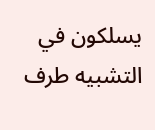يسلكون في التشبيه طرف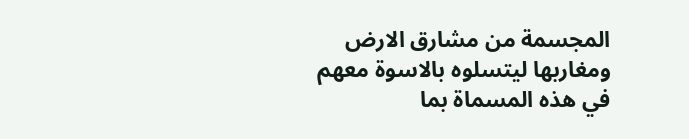المجسمة من مشارق الارض ومغاربها ليتسلوه بالاسوة معهم في هذه المسماة بما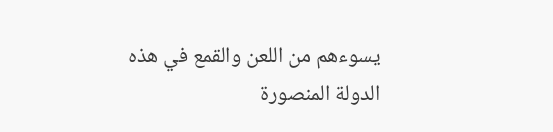يسوءهم من اللعن والقمع في هذه الدولة المنصورة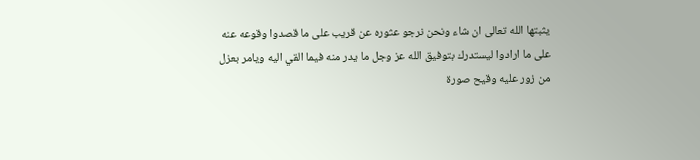يثبتها الله تعالى ان شاء ونحن نرجو عثوره عن قريب على ما قصدوا وقوعه عنه على ما ارادوا ليستدرك بتوفيق الله عز وجل ما يدر منه فيما القي اليه ويامر بعزل من زور عليه وقيح صورة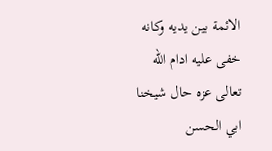الائمة بين يديه وكانه خفى عليه ادام الله تعالى عزه حال شيخنا ابي الحسن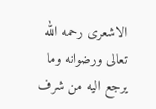الاشعرى رحمه الله تعالى ورضوانه وما يرجع اليه من شرف